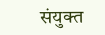संयुक्त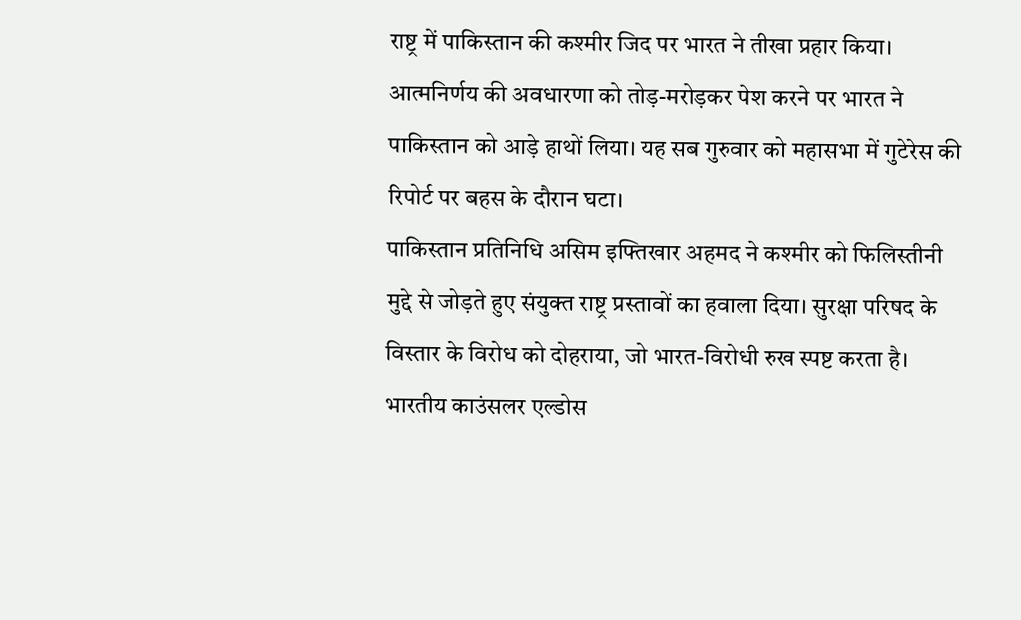राष्ट्र में पाकिस्तान की कश्मीर जिद पर भारत ने तीखा प्रहार किया। आत्मनिर्णय की अवधारणा को तोड़-मरोड़कर पेश करने पर भारत ने पाकिस्तान को आड़े हाथों लिया। यह सब गुरुवार को महासभा में गुटेरेस की रिपोर्ट पर बहस के दौरान घटा।
पाकिस्तान प्रतिनिधि असिम इफ्तिखार अहमद ने कश्मीर को फिलिस्तीनी मुद्दे से जोड़ते हुए संयुक्त राष्ट्र प्रस्तावों का हवाला दिया। सुरक्षा परिषद के विस्तार के विरोध को दोहराया, जो भारत-विरोधी रुख स्पष्ट करता है।
भारतीय काउंसलर एल्डोस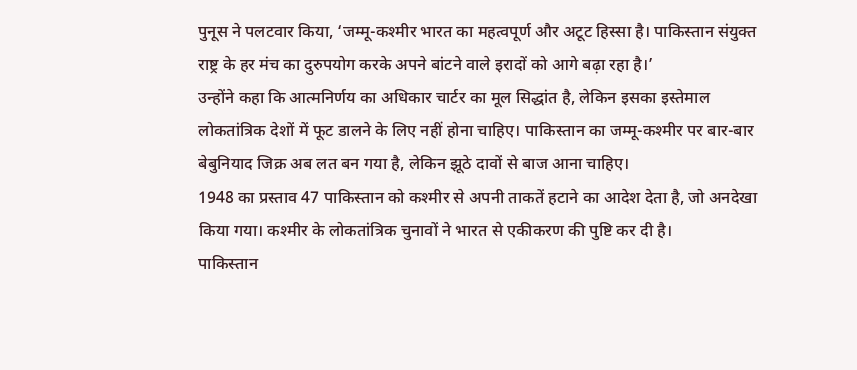पुनूस ने पलटवार किया, ‘जम्मू-कश्मीर भारत का महत्वपूर्ण और अटूट हिस्सा है। पाकिस्तान संयुक्त राष्ट्र के हर मंच का दुरुपयोग करके अपने बांटने वाले इरादों को आगे बढ़ा रहा है।’
उन्होंने कहा कि आत्मनिर्णय का अधिकार चार्टर का मूल सिद्धांत है, लेकिन इसका इस्तेमाल लोकतांत्रिक देशों में फूट डालने के लिए नहीं होना चाहिए। पाकिस्तान का जम्मू-कश्मीर पर बार-बार बेबुनियाद जिक्र अब लत बन गया है, लेकिन झूठे दावों से बाज आना चाहिए।
1948 का प्रस्ताव 47 पाकिस्तान को कश्मीर से अपनी ताकतें हटाने का आदेश देता है, जो अनदेखा किया गया। कश्मीर के लोकतांत्रिक चुनावों ने भारत से एकीकरण की पुष्टि कर दी है।
पाकिस्तान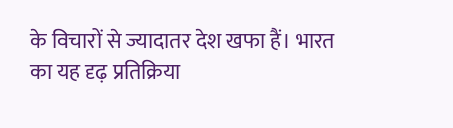के विचारों से ज्यादातर देश खफा हैं। भारत का यह दृढ़ प्रतिक्रिया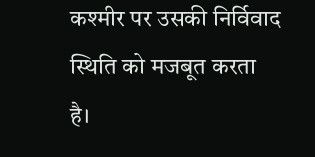कश्मीर पर उसकी निर्विवाद स्थिति को मजबूत करता है।